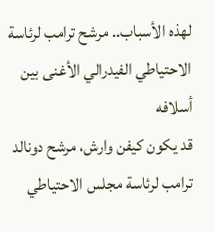لهذه الأسباب.. مرشح ترامب لرئاسة الاحتياطي الفيدرالي الأغنى بين أسلافه
قد يكون كيفن وارش، مرشح دونالد ترامب لرئاسة مجلس الاحتياطي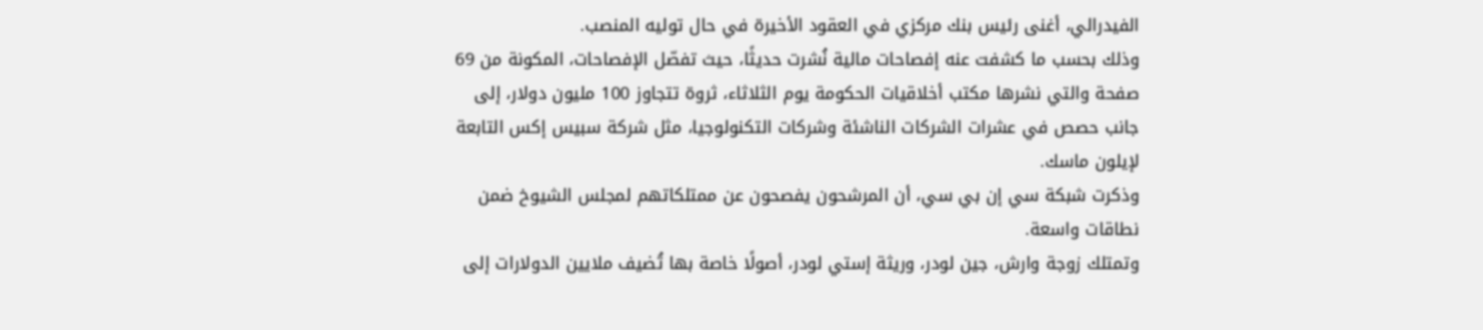الفيدرالي، أغنى رئيس بنك مركزي في العقود الأخيرة في حال توليه المنصب.
وذلك بحسب ما كشفت عنه إفصاحات مالية نُشرت حديثًا، حيث تفصّل الإفصاحات، المكونة من 69 صفحة والتي نشرها مكتب أخلاقيات الحكومة يوم الثلاثاء، ثروة تتجاوز 100 مليون دولار، إلى جانب حصص في عشرات الشركات الناشئة وشركات التكنولوجيا، مثل شركة سبيس إكس التابعة لإيلون ماسك.
وذكرت شبكة سي إن بي سي، أن المرشحون يفصحون عن ممتلكاتهم لمجلس الشيوخ ضمن نطاقات واسعة.
وتمتلك زوجة وارش، جين لودر، وريثة إستي لودر، أصولًا خاصة بها تُضيف ملايين الدولارات إلى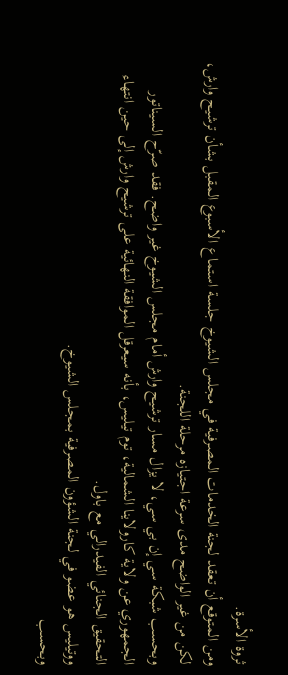ثروة الأسرة.
ومن المتوقع أن تعقد لجنة الخدمات المصرفية في مجلس الشيوخ جلسة استماع الأسبوع المقبل بشأن ترشيح وارش، لكن من غير الواضح مدى سرعة اجتيازه مرحلة اللجنة.
وبحسب شبكة سي إن بي سي، لا يزال مسار ترشيح وارش أمام مجلس الشيوخ غير واضح. فقد صرّح السيناتور الجمهوري عن ولاية كارولاينا الشمالية، توم تيليس، بأنه سيعرقل الموافقة النهائية على ترشيح وارش إلى حين انتهاء التحقيق الجنائي الفيدرالي مع باول.
ووتيليس هو عضو في لجنة الشؤون المصرفية بمجلس الشيوخ.
وبحسب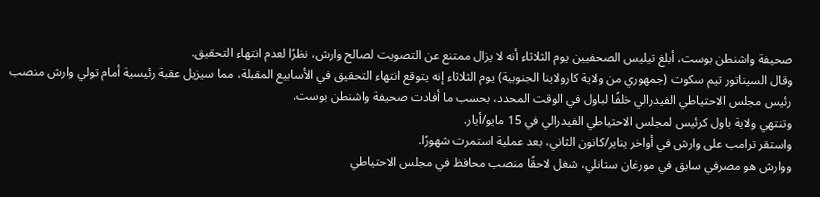صحيفة واشنطن بوست، أبلغ تيليس الصحفيين يوم الثلاثاء أنه لا يزال ممتنع عن التصويت لصالح وارش، نظرًا لعدم انتهاء التحقيق.
وقال السيناتور تيم سكوت (جمهوري من ولاية كارولاينا الجنوبية) يوم الثلاثاء إنه يتوقع انتهاء التحقيق في الأسابيع المقبلة، مما سيزيل عقبة رئيسية أمام تولي وارش منصب رئيس مجلس الاحتياطي الفيدرالي خلفًا لباول في الوقت المحدد، بحسب ما أفادت صحيفة واشنطن بوست.
وتنتهي ولاية باول كرئيس لمجلس الاحتياطي الفيدرالي في 15 مايو/أيار.
واستقر ترامب على وارش في أواخر يناير/كانون الثاني، بعد عملية استمرت شهورًا.
ووارش هو مصرفي سابق في مورغان ستانلي، شغل لاحقًا منصب محافظ في مجلس الاحتياطي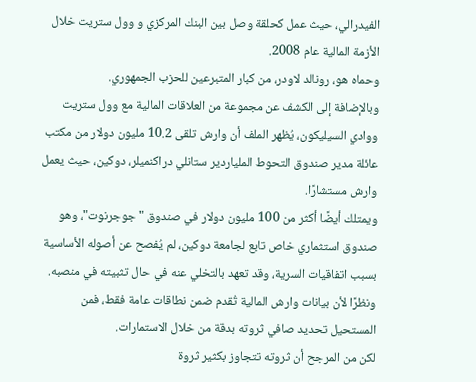الفيدرالي، حيث عمل كحلقة وصل بين البنك المركزي و وول ستريت خلال الأزمة المالية عام 2008.
وحماه هو، رونالد لاودر، من كبار المتبرعين للحزب الجمهوري.
وبالإضافة إلى الكشف عن مجموعة من العلاقات المالية مع وول ستريت ووادي السيليكون، يُظهر الملف أن وارش تلقى 10.2 مليون دولار من مكتب عائلة مدير صندوق التحوط الملياردير ستانلي دراكنميلر، دوكين، حيث يعمل وارش مستشارًا.
ويمتلك أيضًا أكثر من 100 مليون دولار في صندوق "جوجرنوت"، وهو صندوق استثماري خاص تابع لجامعة دوكين، لم يُفصح عن أصوله الأساسية بسبب اتفاقيات السرية، وقد تعهد بالتخلي عنه في حال تثبيته في منصبه.
ونظرًا لأن بيانات وارش المالية تُقدم ضمن نطاقات عامة فقط، فمن المستحيل تحديد صافي ثروته بدقة من خلال الاستمارات.
لكن من المرجح أن ثروته تتجاوز بكثير ثروة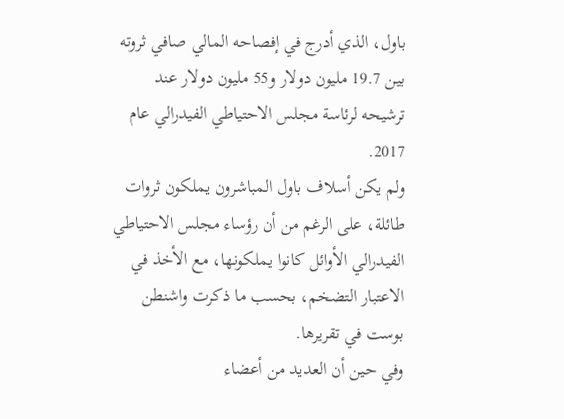باول، الذي أدرج في إفصاحه المالي صافي ثروته بين 19.7 مليون دولار و55 مليون دولار عند ترشيحه لرئاسة مجلس الاحتياطي الفيدرالي عام 2017.
ولم يكن أسلاف باول المباشرون يملكون ثروات طائلة، على الرغم من أن رؤساء مجلس الاحتياطي الفيدرالي الأوائل كانوا يملكونها، مع الأخذ في الاعتبار التضخم، بحسب ما ذكرت واشنطن بوست في تقريرها.
وفي حين أن العديد من أعضاء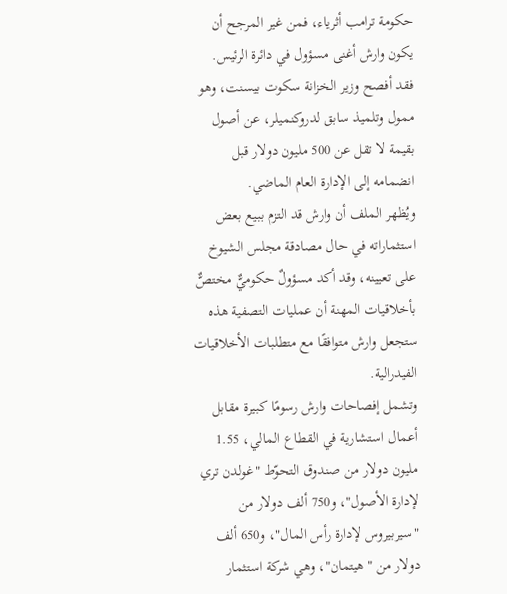حكومة ترامب أثرياء، فمن غير المرجح أن يكون وارش أغنى مسؤول في دائرة الرئيس.
فقد أفصح وزير الخزانة سكوت بيسنت، وهو ممول وتلميذ سابق لدروكنميلر، عن أصول بقيمة لا تقل عن 500 مليون دولار قبل انضمامه إلى الإدارة العام الماضي.
ويُظهر الملف أن وارش قد التزم ببيع بعض استثماراته في حال مصادقة مجلس الشيوخ على تعيينه، وقد أكد مسؤولٌ حكوميٌّ مختصٌّ بأخلاقيات المهنة أن عمليات التصفية هذه ستجعل وارش متوافقًا مع متطلبات الأخلاقيات الفيدرالية.
وتشمل إفصاحات وارش رسومًا كبيرة مقابل أعمال استشارية في القطاع المالي، 1.55 مليون دولار من صندوق التحوّط "غولدن تري لإدارة الأصول"، و750 ألف دولار من "سيربيروس لإدارة رأس المال"، و650 ألف دولار من "هيتمان"، وهي شركة استثمار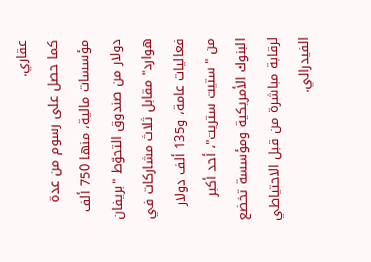عقاري.
كما حصل على رسوم من عدة مؤسسات مالية، منها 750 ألف دولار من صندوق التحوّط "بريفان هوارد" مقابل ثلاث مشاركات في فعاليات عامة، و135 ألف دولار من "ستيت ستريت"، أحد أكبر البنوك الأمريكية ومؤسسة تخضع لرقابة مباشرة من قبل الاحتياطي الفيدرالي.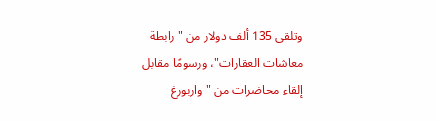وتلقى 135 ألف دولار من "رابطة معاشات العقارات"، ورسومًا مقابل إلقاء محاضرات من "واربورغ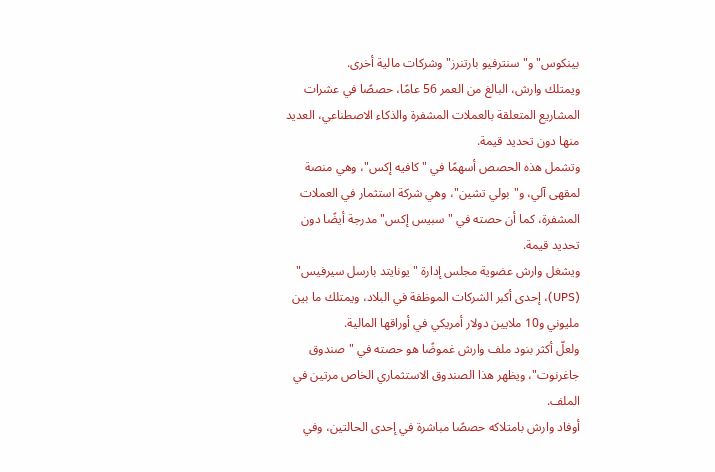بينكوس" و"سنترفيو بارتنرز" وشركات مالية أخرى.
ويمتلك وارش، البالغ من العمر 56 عامًا، حصصًا في عشرات المشاريع المتعلقة بالعملات المشفرة والذكاء الاصطناعي، العديد منها دون تحديد قيمة.
وتشمل هذه الحصص أسهمًا في "كافيه إكس"، وهي منصة لمقهى آلي، و"بولي تشين"، وهي شركة استثمار في العملات المشفرة، كما أن حصته في "سبيس إكس" مدرجة أيضًا دون تحديد قيمة.
ويشغل وارش عضوية مجلس إدارة "يونايتد بارسل سيرفيس" (UPS)، إحدى أكبر الشركات الموظفة في البلاد، ويمتلك ما بين مليوني و10 ملايين دولار أمريكي في أوراقها المالية.
ولعلّ أكثر بنود ملف وارش غموضًا هو حصته في "صندوق جاغرنوت"، ويظهر هذا الصندوق الاستثماري الخاص مرتين في الملف.
أوفاد وارش بامتلاكه حصصًا مباشرة في إحدى الحالتين، وفي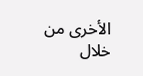الأخرى من خلال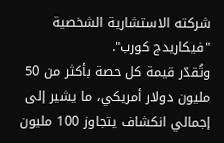شركته الاستشارية الشخصية "فيكاريدج كورب".
وتُقدّر قيمة كل حصة بأكثر من 50 مليون دولار أمريكي، ما يشير إلى إجمالي انكشاف يتجاوز 100 مليون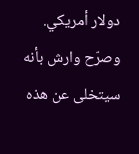دولار أمريكي.
وصرّح وارش بأنه سيتخلى عن هذه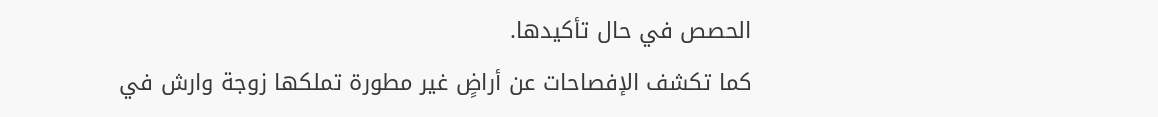الحصص في حال تأكيدها.
كما تكشف الإفصاحات عن أراضٍ غير مطورة تملكها زوجة وارش في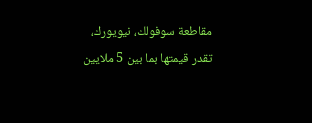مقاطعة سوفولك، نيويورك، تقدر قيمتها بما بين 5 ملايين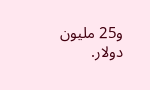و25 مليون دولار.